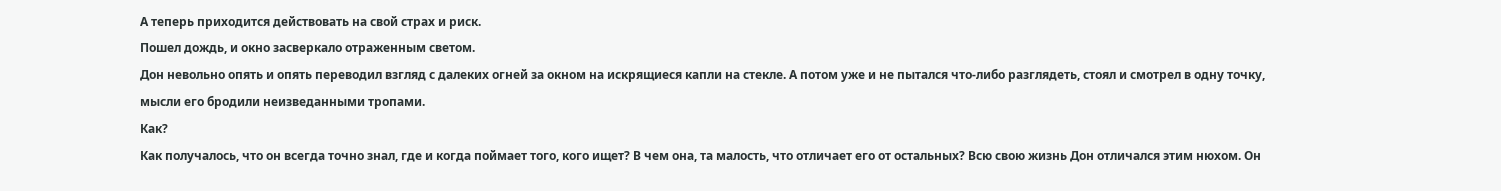А теперь приходится действовать на свой страх и риск.
Пошел дождь, и окно засверкало отраженным светом.
Дон невольно опять и опять переводил взгляд с далеких огней за окном на искрящиеся капли на стекле. А потом уже и не пытался что-либо разглядеть, стоял и смотрел в одну точку, мысли его бродили неизведанными тропами.
Как?
Как получалось, что он всегда точно знал, где и когда поймает того, кого ищет? В чем она, та малость, что отличает его от остальных? Всю свою жизнь Дон отличался этим нюхом. Он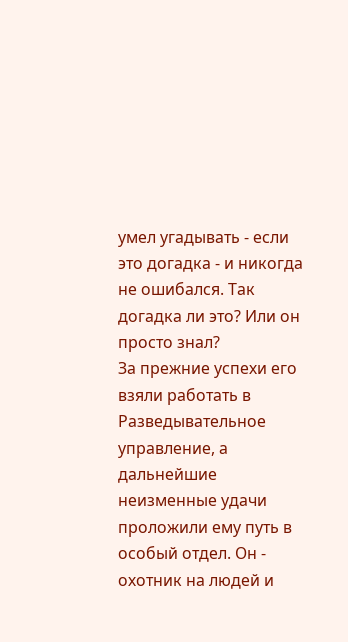умел угадывать - если это догадка - и никогда не ошибался. Так догадка ли это? Или он просто знал?
За прежние успехи его взяли работать в Разведывательное управление, а дальнейшие неизменные удачи проложили ему путь в особый отдел. Он - охотник на людей и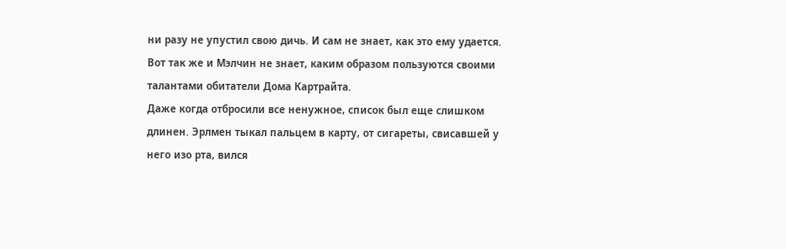ни разу не упустил свою дичь. И сам не знает, как это ему удается.
Вот так же и Мэлчин не знает, каким образом пользуются своими талантами обитатели Дома Картрайта.
Даже когда отбросили все ненужное, список был еще слишком длинен. Эрлмен тыкал пальцем в карту, от сигареты, свисавшей у него изо рта, вился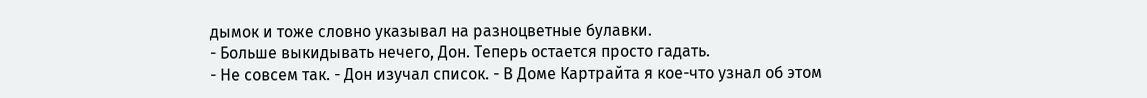дымок и тоже словно указывал на разноцветные булавки.
- Больше выкидывать нечего, Дон. Теперь остается просто гадать.
- Не совсем так. - Дон изучал список. - В Доме Картрайта я кое-что узнал об этом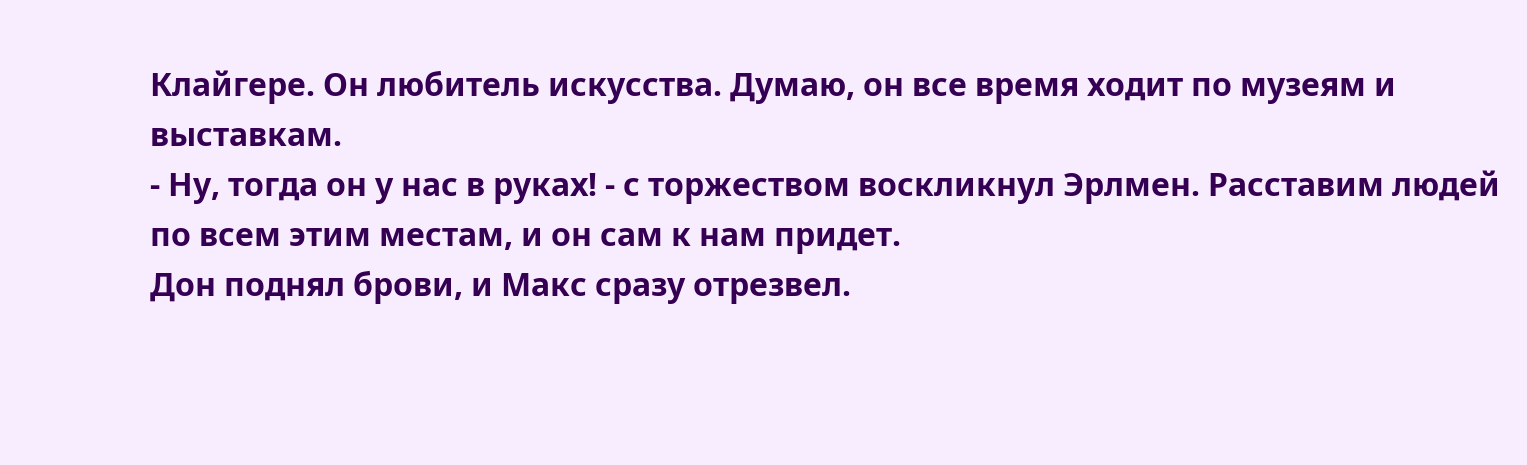Клайгере. Он любитель искусства. Думаю, он все время ходит по музеям и выставкам.
- Ну, тогда он у нас в руках! - с торжеством воскликнул Эрлмен. Расставим людей по всем этим местам, и он сам к нам придет.
Дон поднял брови, и Макс сразу отрезвел.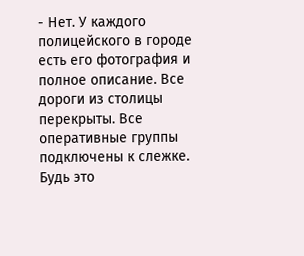- Нет. У каждого полицейского в городе есть его фотография и полное описание. Все дороги из столицы перекрыты. Все оперативные группы подключены к слежке. Будь это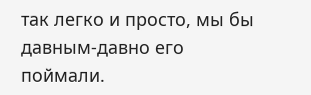так легко и просто, мы бы давным-давно его поймали.